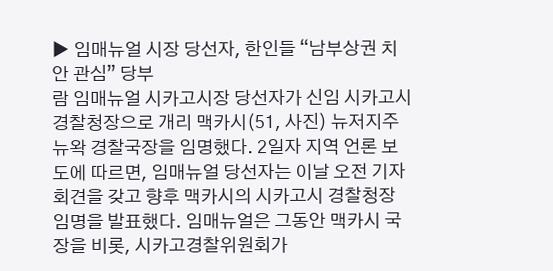▶ 임매뉴얼 시장 당선자, 한인들 “남부상권 치안 관심” 당부
람 임매뉴얼 시카고시장 당선자가 신임 시카고시 경찰청장으로 개리 맥카시(51, 사진) 뉴저지주 뉴왁 경찰국장을 임명했다. 2일자 지역 언론 보도에 따르면, 임매뉴얼 당선자는 이날 오전 기자회견을 갖고 향후 맥카시의 시카고시 경찰청장 임명을 발표했다. 임매뉴얼은 그동안 맥카시 국장을 비롯, 시카고경찰위원회가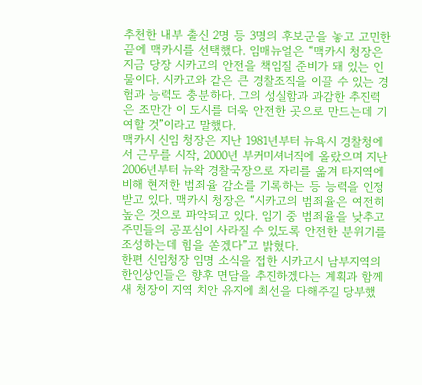추천한 내부 출신 2명 등 3명의 후보군을 놓고 고민한 끝에 맥카시를 선택했다. 임매뉴얼은 “맥카시 청장은 지금 당장 시카고의 안전을 책임질 준비가 돼 있는 인물이다. 시카고와 같은 큰 경찰조직을 이끌 수 있는 경험과 능력도 충분하다. 그의 성실함과 과감한 추진력은 조만간 이 도시를 더욱 안전한 곳으로 만드는데 기여할 것”이라고 말했다.
맥카시 신임 청장은 지난 1981년부터 뉴욕시 경찰청에서 근무를 시작, 2000년 부커미셔너직에 올랐으며 지난 2006년부터 뉴왁 경찰국장으로 자리를 옮겨 타지역에 비해 현저한 범죄율 감소를 기록하는 등 능력을 인정받고 있다. 맥카시 청장은 “시카고의 범죄율은 여전히 높은 것으로 파악되고 있다. 임기 중 범죄율을 낮추고 주민들의 공포심이 사라질 수 있도록 안전한 분위기를 조성하는데 힘을 쏟겠다”고 밝혔다.
한편 신임청장 임명 소식을 접한 시카고시 남부지역의 한인상인들은 향후 면담을 추진하겠다는 계획과 함께 새 청장이 지역 치안 유지에 최선을 다해주길 당부했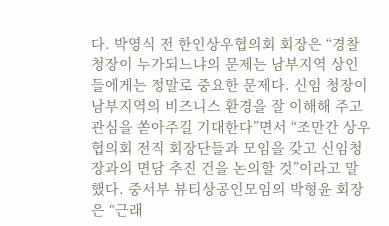다. 박영식 전 한인상우협의회 회장은 “경찰청장이 누가되느냐의 문제는 남부지역 상인들에게는 정말로 중요한 문제다. 신임 청장이 남부지역의 비즈니스 환경을 잘 이해해 주고 관심을 쏟아주길 기대한다”면서 “조만간 상우협의회 전직 회장단들과 모임을 갖고 신임청장과의 면담 추진 건을 논의할 것”이라고 말했다. 중서부 뷰티상공인모임의 박형윤 회장은 “근래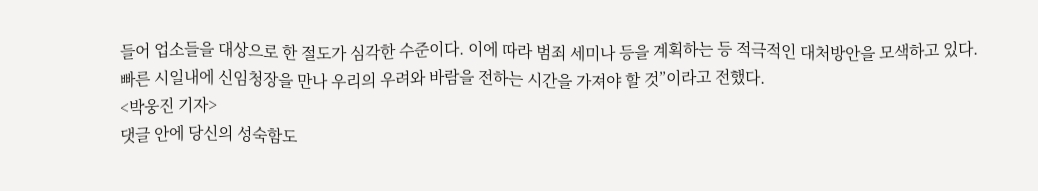들어 업소들을 대상으로 한 절도가 심각한 수준이다. 이에 따라 범죄 세미나 등을 계획하는 등 적극적인 대처방안을 모색하고 있다. 빠른 시일내에 신임청장을 만나 우리의 우려와 바람을 전하는 시간을 가져야 할 것”이라고 전했다.
<박웅진 기자>
댓글 안에 당신의 성숙함도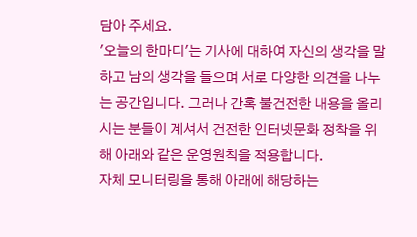담아 주세요.
'오늘의 한마디'는 기사에 대하여 자신의 생각을 말하고 남의 생각을 들으며 서로 다양한 의견을 나누는 공간입니다. 그러나 간혹 불건전한 내용을 올리시는 분들이 계셔서 건전한 인터넷문화 정착을 위해 아래와 같은 운영원칙을 적용합니다.
자체 모니터링을 통해 아래에 해당하는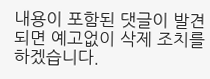내용이 포함된 댓글이 발견되면 예고없이 삭제 조치를 하겠습니다.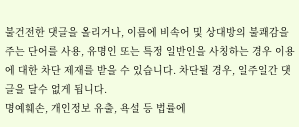불건전한 댓글을 올리거나, 이름에 비속어 및 상대방의 불쾌감을 주는 단어를 사용, 유명인 또는 특정 일반인을 사칭하는 경우 이용에 대한 차단 제재를 받을 수 있습니다. 차단될 경우, 일주일간 댓글을 달수 없게 됩니다.
명예훼손, 개인정보 유출, 욕설 등 법률에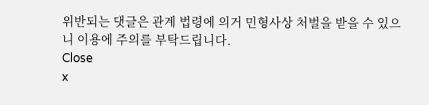위반되는 댓글은 관계 법령에 의거 민형사상 처벌을 받을 수 있으니 이용에 주의를 부탁드립니다.
Close
x